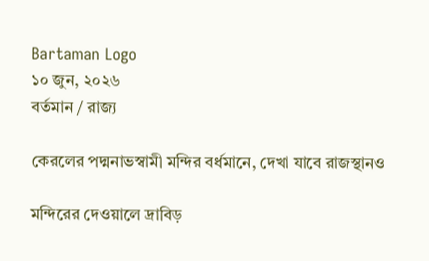Bartaman Logo
১০ জুন, ২০২৬
বর্তমান / রাজ্য

কেরলের পদ্মনাভস্বামী মন্দির বর্ধমানে, দেখা যাবে রাজস্থানও

মন্দিরের দেওয়ালে দ্রাবিড়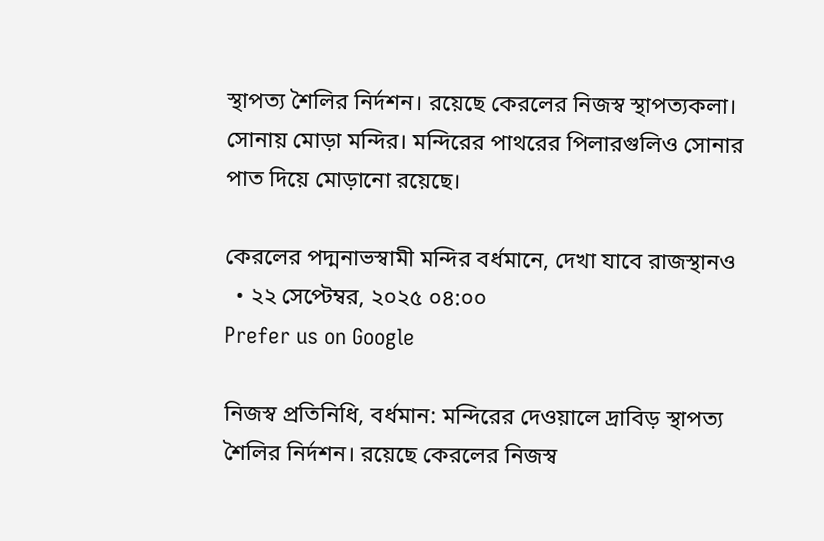স্থাপত্য শৈলির নির্দশন। রয়েছে কেরলের নিজস্ব স্থাপত্যকলা। সোনায় মোড়া মন্দির। মন্দিরের পাথরের পিলারগুলিও সোনার পাত দিয়ে মোড়ানো রয়েছে।

কেরলের পদ্মনাভস্বামী মন্দির বর্ধমানে, দেখা যাবে রাজস্থানও
  • ২২ সেপ্টেম্বর, ২০২৫ ০৪:০০
Prefer us on Google

নিজস্ব প্রতিনিধি, বর্ধমান: মন্দিরের দেওয়ালে দ্রাবিড় স্থাপত্য শৈলির নির্দশন। রয়েছে কেরলের নিজস্ব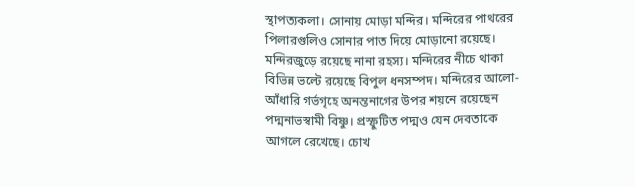স্থাপত্যকলা। সোনায় মোড়া মন্দির। মন্দিরের পাথরের পিলারগুলিও সোনার পাত দিয়ে মোড়ানো রয়েছে। মন্দিরজুড়ে রয়েছে নানা রহস্য। মন্দিরের নীচে থাকা বিভিন্ন ভল্টে রয়েছে বিপুল ধনসম্পদ। মন্দিরের আলো-আঁধারি গর্ভগৃহে অনন্তনাগের উপর শয়নে রয়েছেন পদ্মনাভস্বামী বিষ্ণু। প্রস্ফুটিত পদ্মও যেন দেবতাকে আগলে রেখেছে। চোখ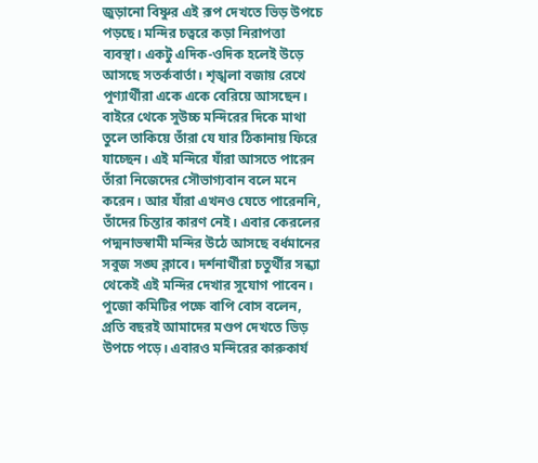জুড়ানো বিষ্ণুর এই রূপ দেখতে ভিড় উপচে পড়ছে। মন্দির চত্বরে কড়া নিরাপত্তা ব্যবস্থা। একটু এদিক-ওদিক হলেই উড়ে আসছে সতর্কবার্তা। শৃঙ্খলা বজায় রেখে পুণ্যার্থীরা একে একে বেরিয়ে আসছেন। বাইরে থেকে সুউচ্চ মন্দিরের দিকে মাথা তুলে তাকিয়ে তাঁরা যে যার ঠিকানায় ফিরে যাচ্ছেন। এই মন্দিরে যাঁরা আসতে পারেন তাঁরা নিজেদের সৌভাগ্যবান বলে মনে করেন। আর যাঁরা এখনও যেতে পারেননি, তাঁদের চিন্তার কারণ নেই। এবার কেরলের পদ্মনাভস্বামী মন্দির উঠে আসছে বর্ধমানের সবুজ সঙ্ঘ ক্লাবে। দর্শনার্থীরা চতুর্থীর সন্ধ্যা থেকেই এই মন্দির দেখার সুযোগ পাবেন। পুজো কমিটির পক্ষে বাপি বোস বলেন, প্রতি বছরই আমাদের মণ্ডপ দেখতে ভিড় উপচে পড়ে। এবারও মন্দিরের কারুকার্য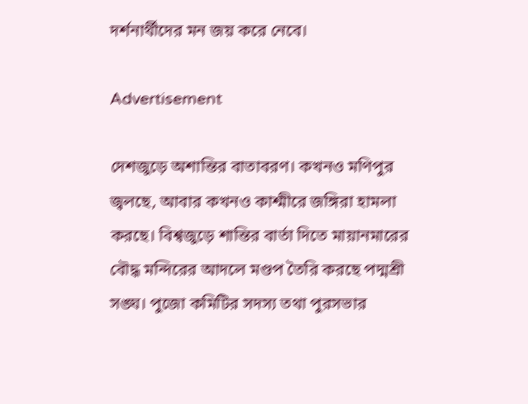দর্শনার্থীদের মন জয় করে নেবে।

Advertisement

দেশজুড়ে অশান্তির বাতাবরণ। কখনও মণিপুর জ্বলছে, আবার কখনও কাশ্মীরে জঙ্গিরা হামলা করছে। বিশ্বজুড়ে শান্তির বার্তা দিতে মায়ানমারের বৌদ্ধ মন্দিরের আদলে মণ্ডপ তৈরি করছে পদ্মশ্রী সঙ্ঘ। পুজো কমিটির সদস্য তথা পুরসভার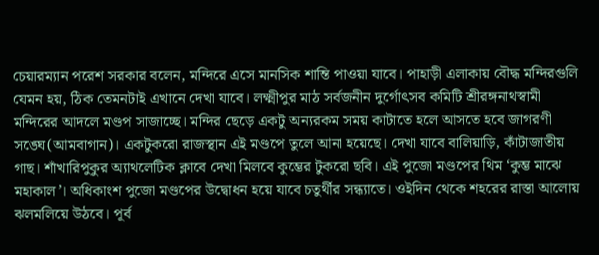চেয়ারম্যান পরেশ সরকার বলেন, মন্দিরে এসে মানসিক শান্তি পাওয়া যাবে। পাহাড়ী এলাকায় বৌদ্ধ মন্দিরগুলি যেমন হয়, ঠিক তেমনটাই এখানে দেখা যাবে। লক্ষ্মীপুর মাঠ সর্বজনীন দুর্গোৎসব কমিটি শ্রীরঙ্গনাথস্বামী মন্দিরের আদলে মণ্ডপ সাজাচ্ছে। মন্দির ছেড়ে একটু অন্যরকম সময় কাটাতে হলে আসতে হবে জাগরণী সঙ্ঘে(আমবাগান)। একটুকরো রাজস্থান এই মণ্ডপে তুলে আনা হয়েছে। দেখা যাবে বালিয়াড়ি, কাঁটাজাতীয় গাছ। শাঁখারিপুকুর অ্যাথলেটিক ক্লাবে দেখা মিলবে কুম্ভের টুকরো ছবি। এই পুজো মণ্ডপের থিম ‘কুম্ভ মাঝে মহাকাল’। অধিকাংশ পুজো মণ্ডপের উদ্বোধন হয়ে যাবে চতুর্থীর সন্ধ্যাতে। ওইদিন থেকে শহরের রাস্তা আলোয় ঝলমলিয়ে উঠবে। পূর্ব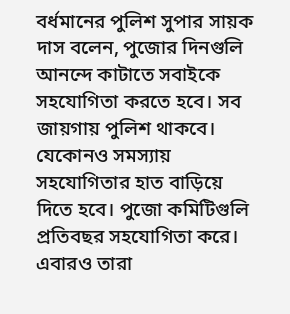বর্ধমানের পুলিশ সুপার সায়ক দাস বলেন, পুজোর দিনগুলি আনন্দে কাটাতে সবাইকে সহযোগিতা করতে হবে। সব জায়গায় পুলিশ থাকবে। যেকোনও সমস্যায় সহযোগিতার হাত বাড়িয়ে দিতে হবে। পুজো কমিটিগুলি প্রতিবছর সহযোগিতা করে। এবারও তারা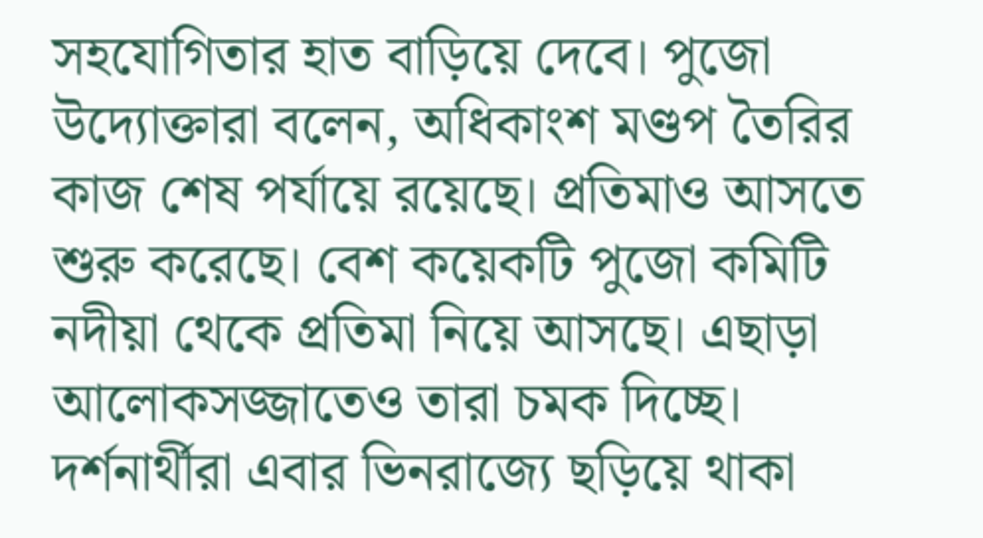সহযোগিতার হাত বাড়িয়ে দেবে। পুজো উদ্যোক্তারা বলেন, অধিকাংশ মণ্ডপ তৈরির কাজ শেষ পর্যায়ে রয়েছে। প্রতিমাও আসতে শুরু করেছে। বেশ কয়েকটি পুজো কমিটি নদীয়া থেকে প্রতিমা নিয়ে আসছে। এছাড়া আলোকসজ্জাতেও তারা চমক দিচ্ছে। দর্শনার্থীরা এবার ভিনরাজ্যে ছড়িয়ে থাকা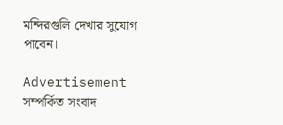মন্দিরগুলি দেখার সুযোগ পাবেন।

Advertisement
সম্পর্কিত সংবাদ